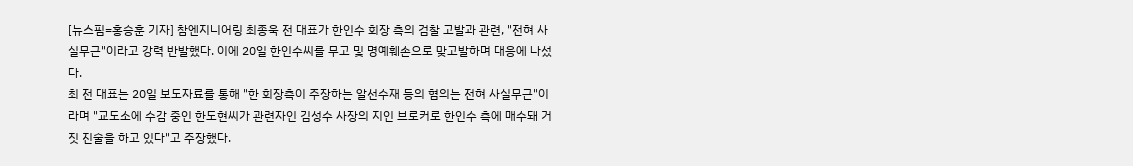[뉴스핌=홍승훈 기자] 참엔지니어링 최종욱 전 대표가 한인수 회장 측의 검찰 고발과 관련, "전혀 사실무근"이라고 강력 반발했다. 이에 20일 한인수씨를 무고 및 명예훼손으로 맞고발하며 대응에 나섰다.
최 전 대표는 20일 보도자료를 통해 "한 회장측이 주장하는 알선수재 등의 혐의는 전혀 사실무근"이라며 "교도소에 수감 중인 한도현씨가 관련자인 김성수 사장의 지인 브로커로 한인수 측에 매수돼 거짓 진술을 하고 있다"고 주장했다.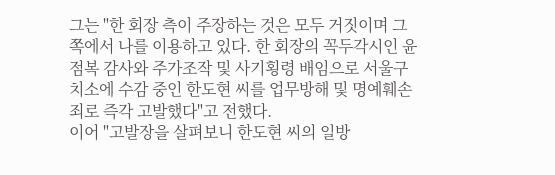그는 "한 회장 측이 주장하는 것은 모두 거짓이며 그쪽에서 나를 이용하고 있다. 한 회장의 꼭두각시인 윤점복 감사와 주가조작 및 사기횡령 배임으로 서울구치소에 수감 중인 한도현 씨를 업무방해 및 명예훼손죄로 즉각 고발했다"고 전했다.
이어 "고발장을 살펴보니 한도현 씨의 일방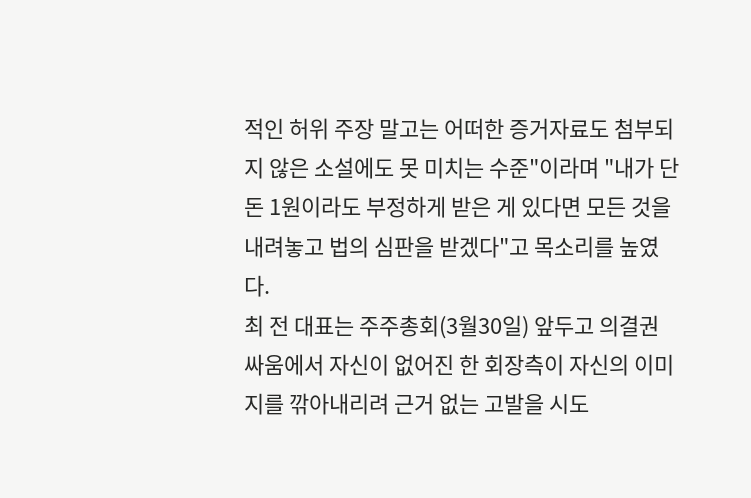적인 허위 주장 말고는 어떠한 증거자료도 첨부되지 않은 소설에도 못 미치는 수준"이라며 "내가 단돈 1원이라도 부정하게 받은 게 있다면 모든 것을 내려놓고 법의 심판을 받겠다"고 목소리를 높였다.
최 전 대표는 주주총회(3월30일) 앞두고 의결권 싸움에서 자신이 없어진 한 회장측이 자신의 이미지를 깎아내리려 근거 없는 고발을 시도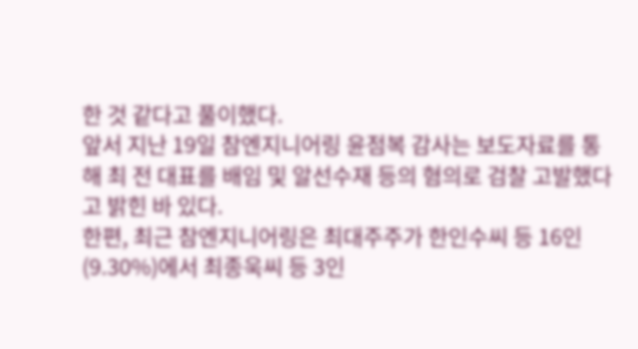한 것 같다고 풀이했다.
앞서 지난 19일 참엔지니어링 윤점복 감사는 보도자료를 통해 최 전 대표를 배임 및 알선수재 등의 혐의로 검찰 고발했다고 밝힌 바 있다.
한편, 최근 참엔지니어링은 최대주주가 한인수씨 등 16인(9.30%)에서 최종욱씨 등 3인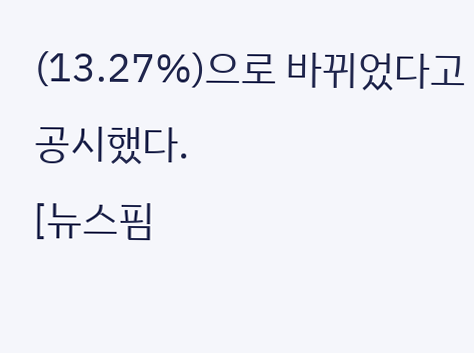(13.27%)으로 바뀌었다고 공시했다.
[뉴스핌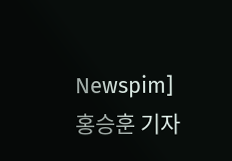Newspim] 홍승훈 기자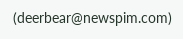(deerbear@newspim.com)